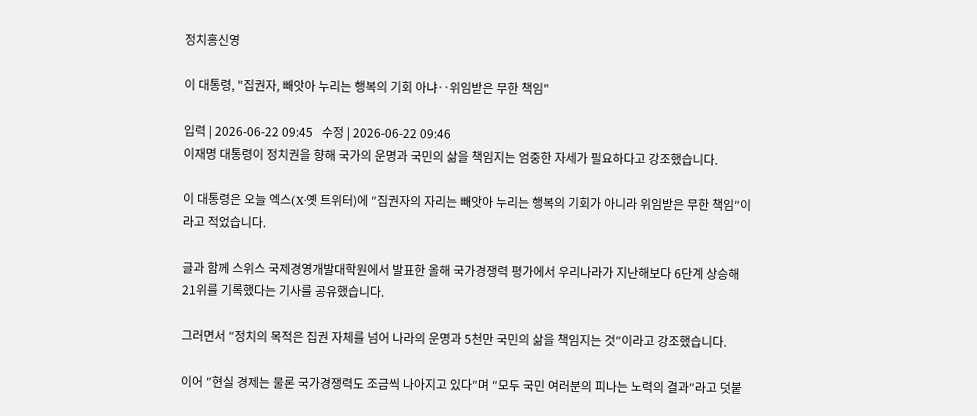정치홍신영

이 대통령, "집권자, 빼앗아 누리는 행복의 기회 아냐‥위임받은 무한 책임"

입력 | 2026-06-22 09:45   수정 | 2026-06-22 09:46
이재명 대통령이 정치권을 향해 국가의 운명과 국민의 삶을 책임지는 엄중한 자세가 필요하다고 강조했습니다.

이 대통령은 오늘 엑스(X·옛 트위터)에 ″집권자의 자리는 빼앗아 누리는 행복의 기회가 아니라 위임받은 무한 책임″이라고 적었습니다.

글과 함께 스위스 국제경영개발대학원에서 발표한 올해 국가경쟁력 평가에서 우리나라가 지난해보다 6단계 상승해 21위를 기록했다는 기사를 공유했습니다.

그러면서 ″정치의 목적은 집권 자체를 넘어 나라의 운명과 5천만 국민의 삶을 책임지는 것″이라고 강조했습니다.

이어 ″현실 경제는 물론 국가경쟁력도 조금씩 나아지고 있다″며 ″모두 국민 여러분의 피나는 노력의 결과″라고 덧붙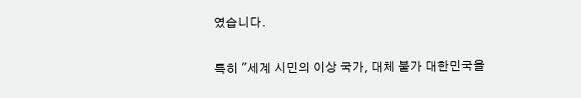였습니다.

특히 ″세계 시민의 이상 국가, 대체 불가 대한민국을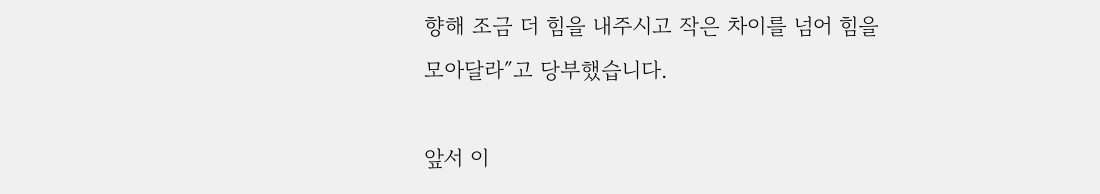향해 조금 더 힘을 내주시고 작은 차이를 넘어 힘을 모아달라″고 당부했습니다.

앞서 이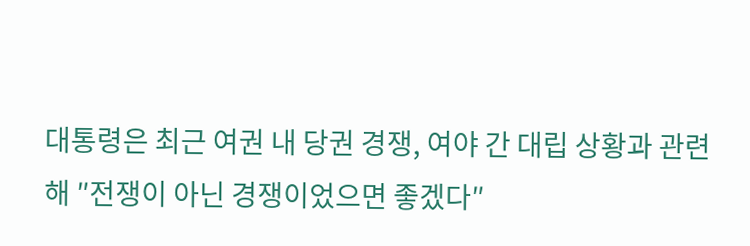대통령은 최근 여권 내 당권 경쟁, 여야 간 대립 상황과 관련해 ″전쟁이 아닌 경쟁이었으면 좋겠다″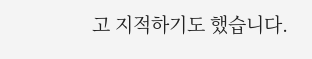고 지적하기도 했습니다.